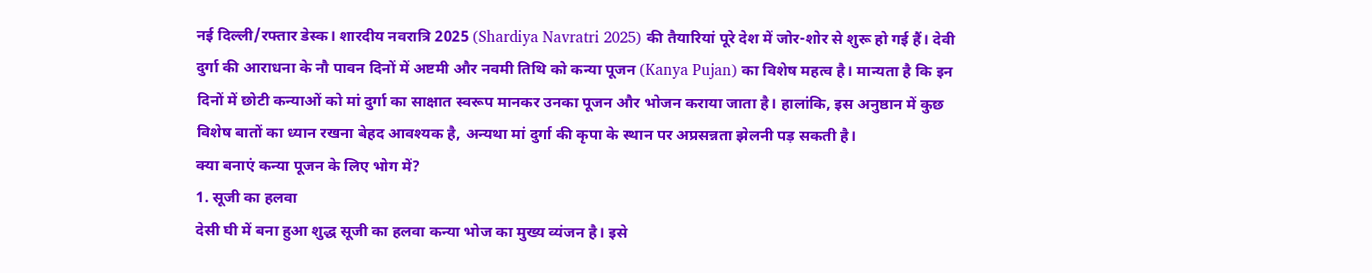नई दिल्ली/रफ्तार डेस्क। शारदीय नवरात्रि 2025 (Shardiya Navratri 2025) की तैयारियां पूरे देश में जोर-शोर से शुरू हो गई हैं। देवी दुर्गा की आराधना के नौ पावन दिनों में अष्टमी और नवमी तिथि को कन्या पूजन (Kanya Pujan) का विशेष महत्व है। मान्यता है कि इन दिनों में छोटी कन्याओं को मां दुर्गा का साक्षात स्वरूप मानकर उनका पूजन और भोजन कराया जाता है। हालांकि, इस अनुष्ठान में कुछ विशेष बातों का ध्यान रखना बेहद आवश्यक है, अन्यथा मां दुर्गा की कृपा के स्थान पर अप्रसन्नता झेलनी पड़ सकती है।
क्या बनाएं कन्या पूजन के लिए भोग में?
1. सूजी का हलवा
देसी घी में बना हुआ शुद्ध सूजी का हलवा कन्या भोज का मुख्य व्यंजन है। इसे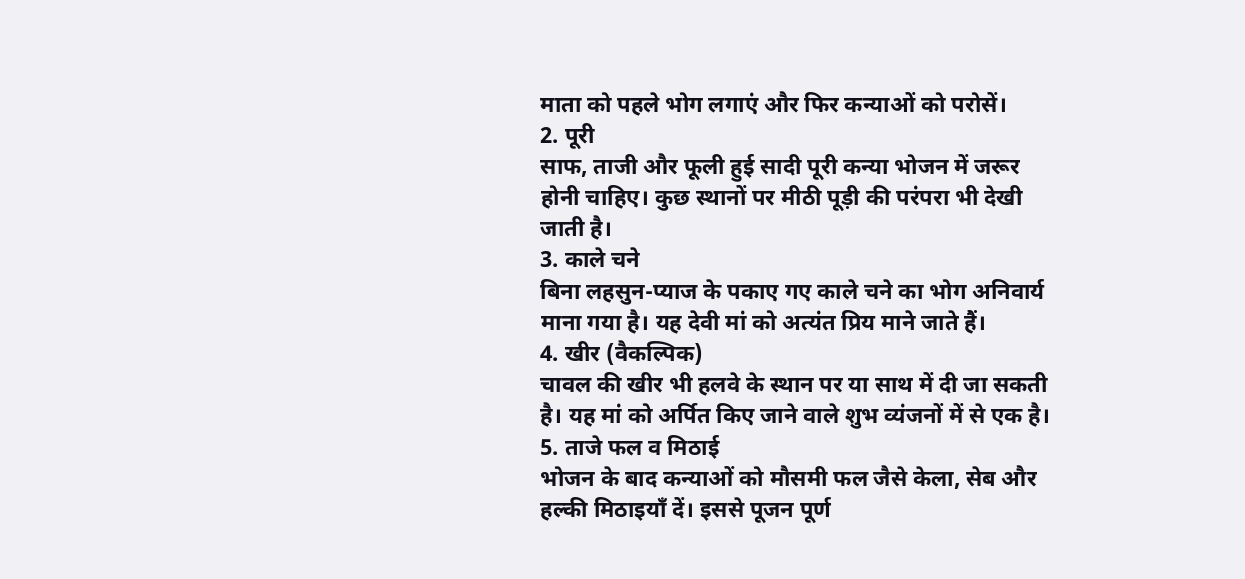माता को पहले भोग लगाएं और फिर कन्याओं को परोसें।
2. पूरी
साफ, ताजी और फूली हुई सादी पूरी कन्या भोजन में जरूर होनी चाहिए। कुछ स्थानों पर मीठी पूड़ी की परंपरा भी देखी जाती है।
3. काले चने
बिना लहसुन-प्याज के पकाए गए काले चने का भोग अनिवार्य माना गया है। यह देवी मां को अत्यंत प्रिय माने जाते हैं।
4. खीर (वैकल्पिक)
चावल की खीर भी हलवे के स्थान पर या साथ में दी जा सकती है। यह मां को अर्पित किए जाने वाले शुभ व्यंजनों में से एक है।
5. ताजे फल व मिठाई
भोजन के बाद कन्याओं को मौसमी फल जैसे केला, सेब और हल्की मिठाइयाँ दें। इससे पूजन पूर्ण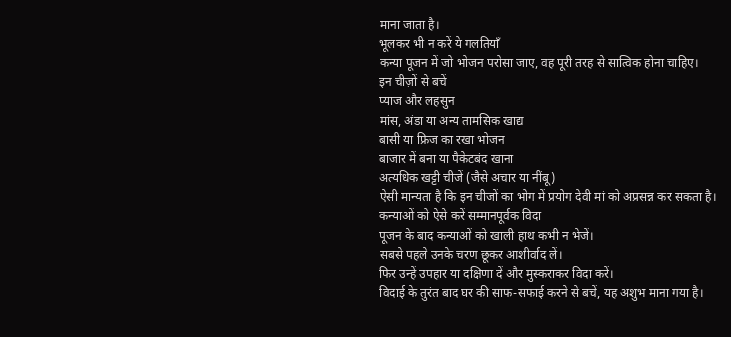माना जाता है।
भूलकर भी न करें ये गलतियाँ
कन्या पूजन में जो भोजन परोसा जाए, वह पूरी तरह से सात्विक होना चाहिए।
इन चीज़ों से बचें
प्याज और लहसुन
मांस, अंडा या अन्य तामसिक खाद्य
बासी या फ्रिज का रखा भोजन
बाजार में बना या पैकेटबंद खाना
अत्यधिक खट्टी चीजें (जैसे अचार या नींबू)
ऐसी मान्यता है कि इन चीजों का भोग में प्रयोग देवी मां को अप्रसन्न कर सकता है।
कन्याओं को ऐसे करें सम्मानपूर्वक विदा
पूजन के बाद कन्याओं को खाली हाथ कभी न भेजें।
सबसे पहले उनके चरण छूकर आशीर्वाद लें।
फिर उन्हें उपहार या दक्षिणा दें और मुस्कराकर विदा करें।
विदाई के तुरंत बाद घर की साफ-सफाई करने से बचें, यह अशुभ माना गया है।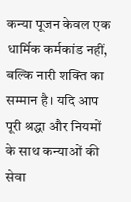कन्या पूजन केवल एक धार्मिक कर्मकांड नहीं, बल्कि नारी शक्ति का सम्मान है। यदि आप पूरी श्रद्धा और नियमों के साथ कन्याओं की सेवा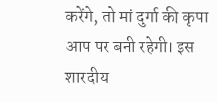करेंगे, तो मां दुर्गा की कृपा आप पर बनी रहेगी। इस शारदीय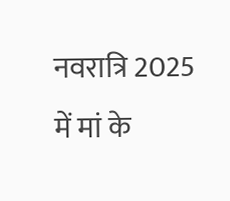नवरात्रि 2025 में मां के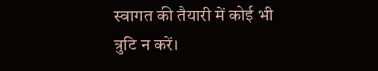स्वागत की तैयारी में कोई भी त्रुटि न करें।